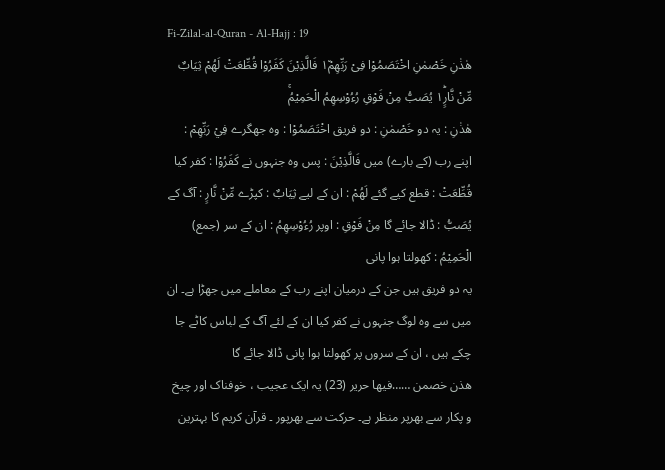Fi-Zilal-al-Quran - Al-Hajj : 19
هٰذٰنِ خَصْمٰنِ اخْتَصَمُوْا فِیْ رَبِّهِمْ١٘ فَالَّذِیْنَ كَفَرُوْا قُطِّعَتْ لَهُمْ ثِیَابٌ مِّنْ نَّارٍ١ؕ یُصَبُّ مِنْ فَوْقِ رُءُوْسِهِمُ الْحَمِیْمُۚ
ھٰذٰنِ : یہ دو خَصْمٰنِ : دو فریق اخْتَصَمُوْا : وہ جھگرے فِيْ رَبِّهِمْ : اپنے رب (کے بارے) میں فَالَّذِيْنَ : پس وہ جنہوں نے كَفَرُوْا : کفر کیا قُطِّعَتْ : قطع کیے گئے لَهُمْ : ان کے لیے ثِيَابٌ : کپڑے مِّنْ نَّارٍ : آگ کے يُصَبُّ : ڈالا جائے گا مِنْ فَوْقِ : اوپر رُءُوْسِهِمُ : ان کے سر (جمع) الْحَمِيْمُ : کھولتا ہوا پانی
یہ دو فریق ہیں جن کے درمیان اپنے رب کے معاملے میں جھڑا ہے۔ ان میں سے وہ لوگ جنہوں نے کفر کیا ان کے لئے آگ کے لباس کاٹے جا چکے ہیں ، ان کے سروں پر کھولتا ہوا پانی ڈالا جائے گا
ھذن خصمن ……فیھا حریر (23) یہ ایک عجیب ، خوفناک اور چیخ و پکار سے بھرپر منظر ہے۔ حرکت سے بھرپور ۔ قرآن کریم کا بہترین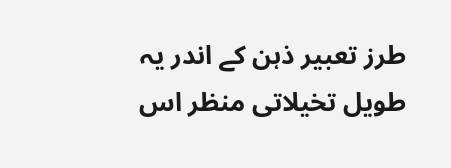طرز تعبیر ذہن کے اندر یہ طویل تخیلاتی منظر اس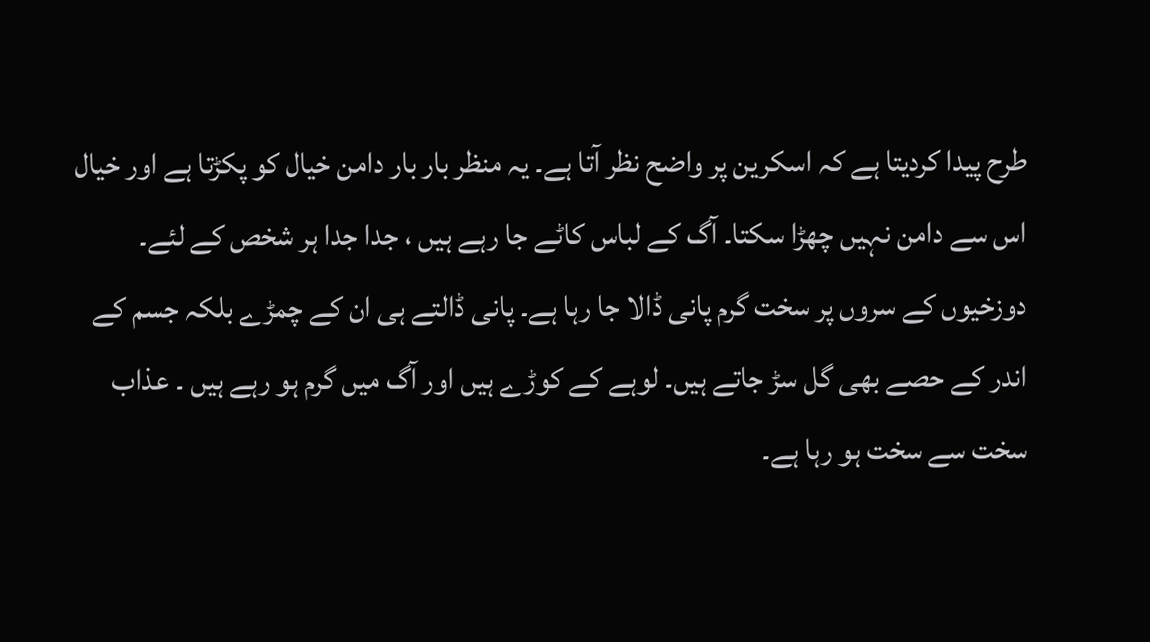طرح پیدا کردیتا ہے کہ اسکرین پر واضح نظر آتا ہے۔ یہ منظر بار بار دامن خیال کو پکڑتا ہے اور خیال اس سے دامن نہیں چھڑا سکتا۔ آگ کے لباس کاٹے جا رہے ہیں ، جدا جدا ہر شخص کے لئے۔ دوزخیوں کے سروں پر سخت گرم پانی ڈالا جا رہا ہے۔ پانی ڈالتے ہی ان کے چمڑے بلکہ جسم کے اندر کے حصے بھی گل سڑ جاتے ہیں۔ لوہے کے کوڑے ہیں اور آگ میں گرم ہو رہے ہیں ۔ عذاب سخت سے سخت ہو رہا ہے۔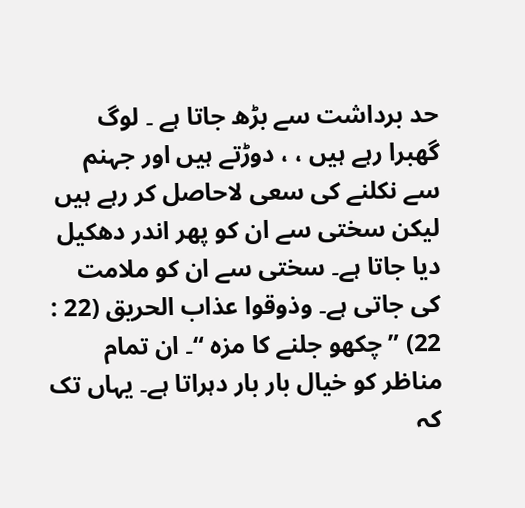حد برداشت سے بڑھ جاتا ہے ۔ لوگ گھبرا رہے ہیں ، ، دوڑتے ہیں اور جہنم سے نکلنے کی سعی لاحاصل کر رہے ہیں لیکن سختی سے ان کو پھر اندر دھکیل دیا جاتا ہے۔ سختی سے ان کو ملامت کی جاتی ہے۔ وذوقوا عذاب الحریق (22 : 22) ” چکھو جلنے کا مزہ “۔ ان تمام مناظر کو خیال بار بار دہراتا ہے۔ یہاں تک کہ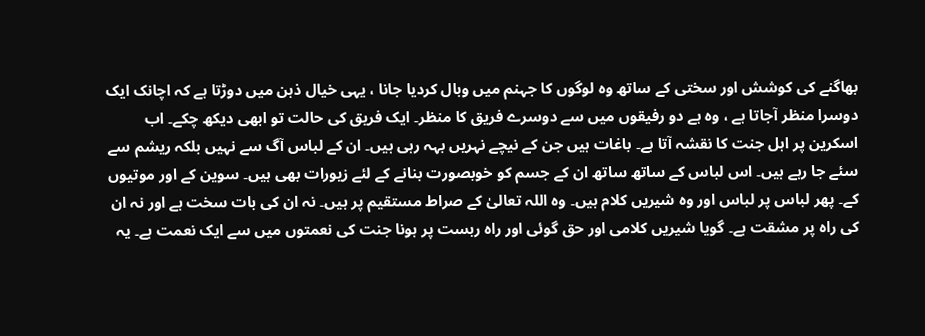بھاگنے کی کوشش اور سختی کے ساتھ وہ لوگوں کا جہنم میں وبال کردیا جانا ، یہی خیال ذہن میں دوڑتا ہے کہ اچانک ایک دوسرا منظر آجاتا ہے ، وہ ہے دو رفیقوں میں سے دوسرے فریق کا منظر۔ ایک فریق کی حالت تو ابھی دیکھ چکے۔ اب اسکرین پر اہل جنت کا نقشہ آتا ہے۔ باغات ہیں جن کے نیچے نہریں بہہ رہی ہیں۔ ان کے لباس آگ سے نہیں بلکہ ریشم سے سئے جا رہے ہیں۔ اس لباس کے ساتھ ساتھ ان کے جسم کو خوبصورت بنانے کے لئے زیورات بھی ہیں۔ سوین کے اور موتیوں کے۔ پھر لباس پر لباس اور وہ شیریں کلام ہیں۔ وہ اللہ تعالیٰ کے صراط مستقیم پر ہیں۔ نہ ان کی بات سخت ہے اور نہ ان کی راہ پر مشقت ہے۔ گویا شیریں کلامی اور حق گوئی اور راہ ربست پر ہونا جنت کی نعمتوں میں سے ایک نعمت ہے۔ یہ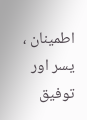اطمینان ، یسر اور توفیق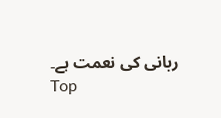ربانی کی نعمت ہے۔
Top